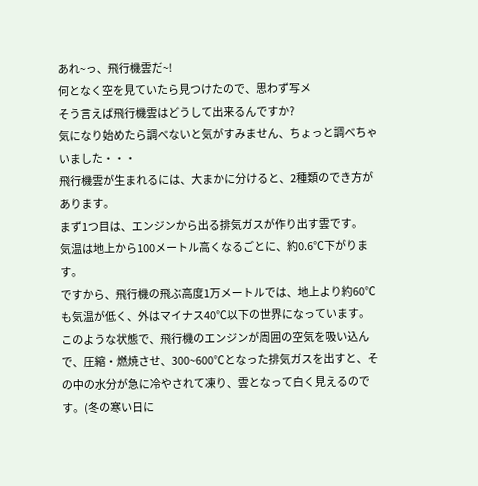あれ~っ、飛行機雲だ~!
何となく空を見ていたら見つけたので、思わず写メ
そう言えば飛行機雲はどうして出来るんですか?
気になり始めたら調べないと気がすみません、ちょっと調べちゃいました・・・
飛行機雲が生まれるには、大まかに分けると、2種類のでき方があります。
まず1つ目は、エンジンから出る排気ガスが作り出す雲です。
気温は地上から100メートル高くなるごとに、約0.6℃下がります。
ですから、飛行機の飛ぶ高度1万メートルでは、地上より約60℃も気温が低く、外はマイナス40℃以下の世界になっています。
このような状態で、飛行機のエンジンが周囲の空気を吸い込んで、圧縮・燃焼させ、300~600℃となった排気ガスを出すと、その中の水分が急に冷やされて凍り、雲となって白く見えるのです。(冬の寒い日に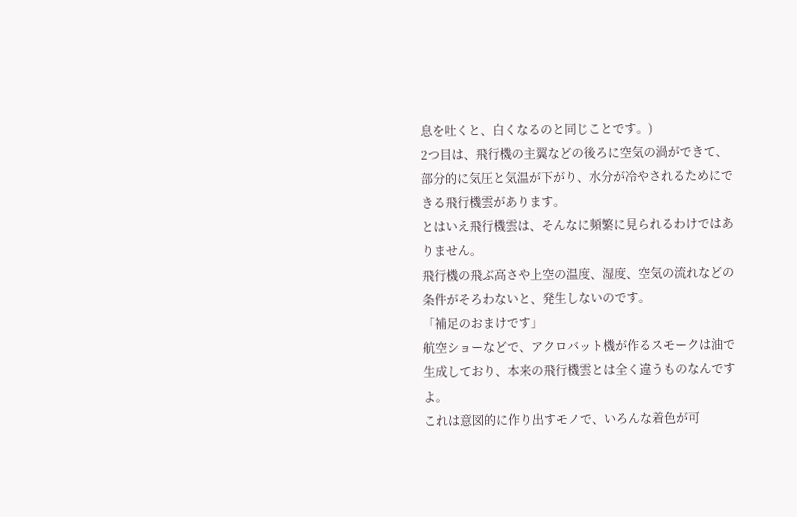息を吐くと、白くなるのと同じことです。)
2つ目は、飛行機の主翼などの後ろに空気の渦ができて、部分的に気圧と気温が下がり、水分が冷やされるためにできる飛行機雲があります。
とはいえ飛行機雲は、そんなに頻繁に見られるわけではありません。
飛行機の飛ぶ高さや上空の温度、湿度、空気の流れなどの条件がそろわないと、発生しないのです。
「補足のおまけです」
航空ショーなどで、アクロバット機が作るスモークは油で生成しており、本来の飛行機雲とは全く違うものなんですよ。
これは意図的に作り出すモノで、いろんな着色が可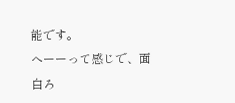能です。
へーーって感じで、面白ろ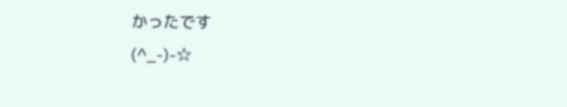かったです
(^_-)-☆